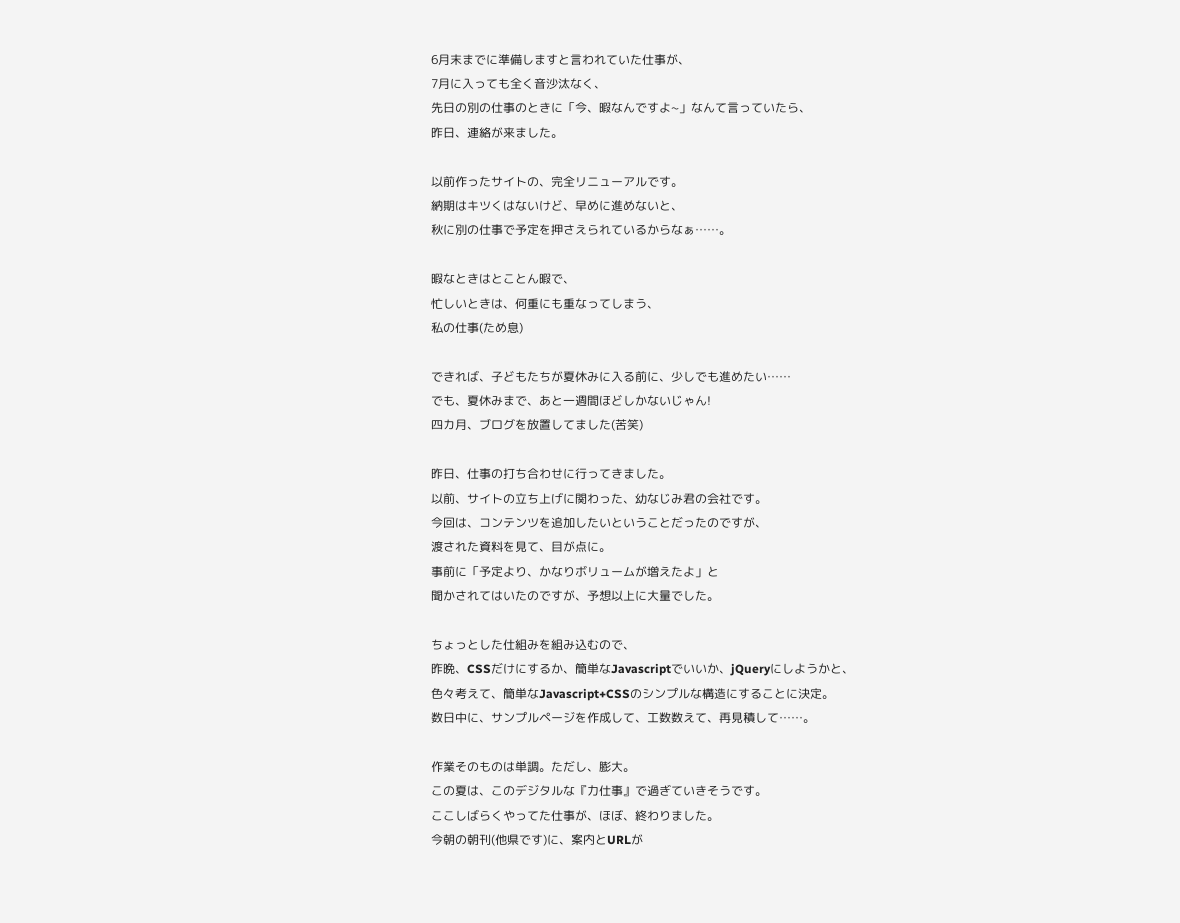6月末までに準備しますと言われていた仕事が、
7月に入っても全く音沙汰なく、
先日の別の仕事のときに「今、暇なんですよ~」なんて言っていたら、
昨日、連絡が来ました。

以前作ったサイトの、完全リニューアルです。
納期はキツくはないけど、早めに進めないと、
秋に別の仕事で予定を押さえられているからなぁ……。

暇なときはとことん暇で、
忙しいときは、何重にも重なってしまう、
私の仕事(ため息)

できれば、子どもたちが夏休みに入る前に、少しでも進めたい……
でも、夏休みまで、あと一週間ほどしかないじゃん!
四カ月、ブログを放置してました(苦笑)

昨日、仕事の打ち合わせに行ってきました。
以前、サイトの立ち上げに関わった、幼なじみ君の会社です。
今回は、コンテンツを追加したいということだったのですが、
渡された資料を見て、目が点に。
事前に「予定より、かなりボリュームが増えたよ」と
聞かされてはいたのですが、予想以上に大量でした。

ちょっとした仕組みを組み込むので、
昨晩、CSSだけにするか、簡単なJavascriptでいいか、jQueryにしようかと、
色々考えて、簡単なJavascript+CSSのシンプルな構造にすることに決定。
数日中に、サンプルページを作成して、工数数えて、再見積して……。

作業そのものは単調。ただし、膨大。
この夏は、このデジタルな『力仕事』で過ぎていきそうです。
ここしばらくやってた仕事が、ほぼ、終わりました。
今朝の朝刊(他県です)に、案内とURLが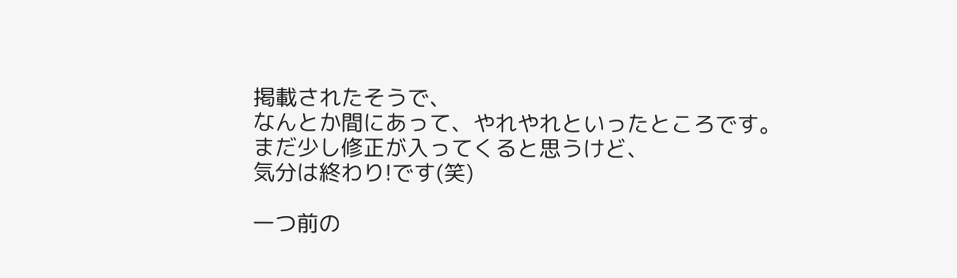掲載されたそうで、
なんとか間にあって、やれやれといったところです。
まだ少し修正が入ってくると思うけど、
気分は終わり!です(笑)

一つ前の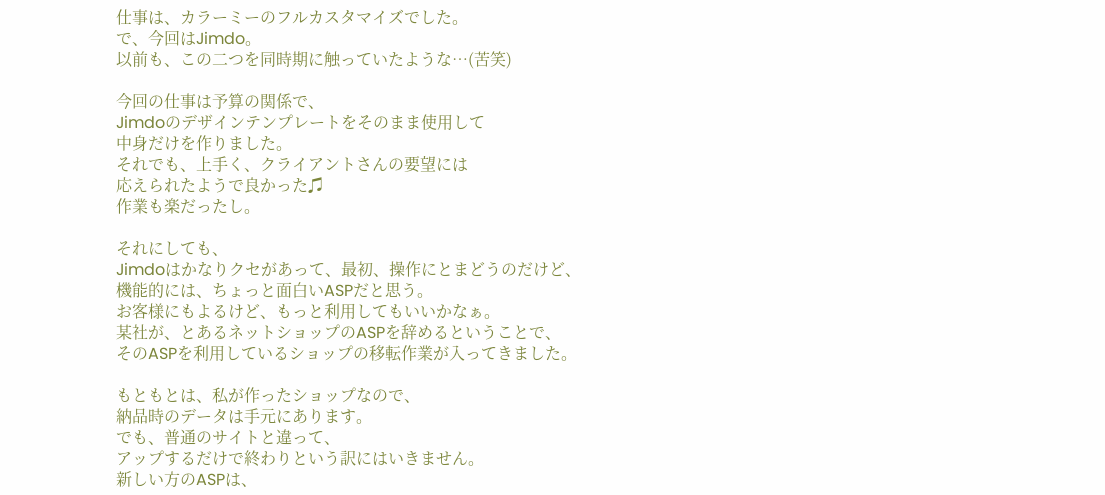仕事は、カラーミーのフルカスタマイズでした。
で、今回はJimdo。
以前も、この二つを同時期に触っていたような…(苦笑)

今回の仕事は予算の関係で、
Jimdoのデザインテンプレートをそのまま使用して
中身だけを作りました。
それでも、上手く、クライアントさんの要望には
応えられたようで良かった♫
作業も楽だったし。

それにしても、
Jimdoはかなりクセがあって、最初、操作にとまどうのだけど、
機能的には、ちょっと面白いASPだと思う。
お客様にもよるけど、もっと利用してもいいかなぁ。
某社が、とあるネットショップのASPを辞めるということで、
そのASPを利用しているショップの移転作業が入ってきました。

もともとは、私が作ったショップなので、
納品時のデータは手元にあります。
でも、普通のサイトと違って、
アップするだけで終わりという訳にはいきません。
新しい方のASPは、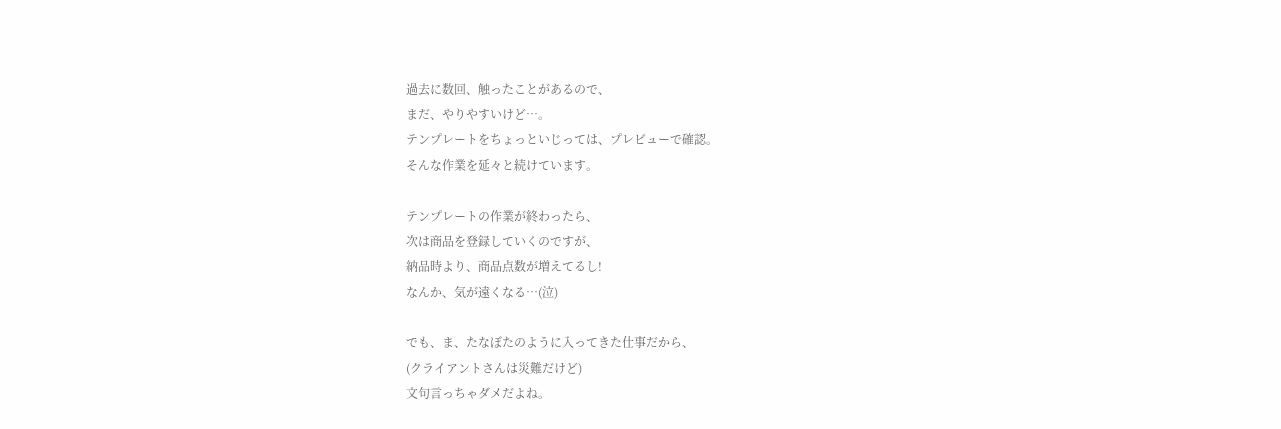過去に数回、触ったことがあるので、
まだ、やりやすいけど…。
テンプレートをちょっといじっては、プレビューで確認。
そんな作業を延々と続けています。

テンプレートの作業が終わったら、
次は商品を登録していくのですが、
納品時より、商品点数が増えてるし!
なんか、気が遠くなる…(泣)

でも、ま、たなぼたのように入ってきた仕事だから、
(クライアントさんは災難だけど)
文句言っちゃダメだよね。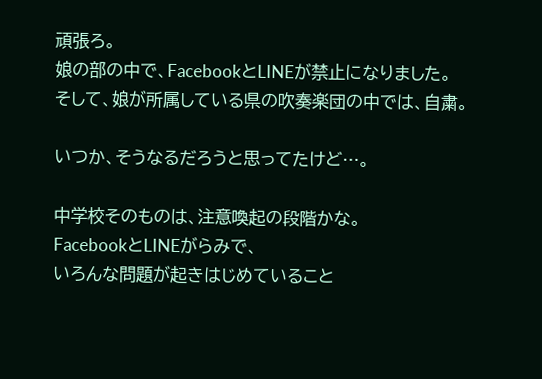頑張ろ。
娘の部の中で、FacebookとLINEが禁止になりました。
そして、娘が所属している県の吹奏楽団の中では、自粛。

いつか、そうなるだろうと思ってたけど…。

中学校そのものは、注意喚起の段階かな。
FacebookとLINEがらみで、
いろんな問題が起きはじめていること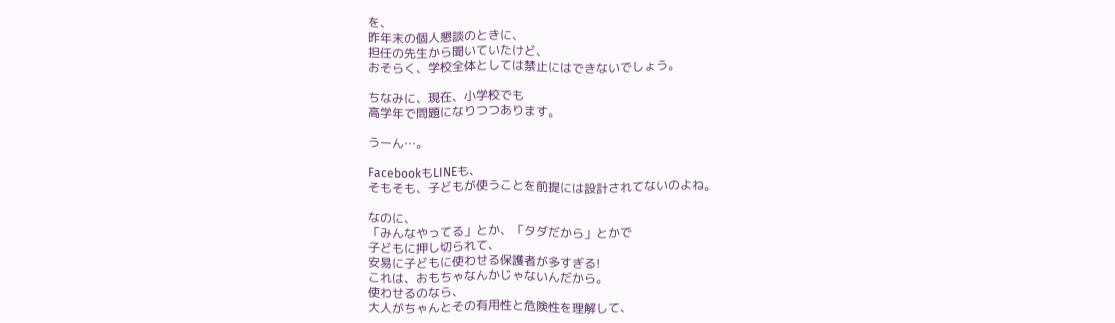を、
昨年末の個人懇談のときに、
担任の先生から聞いていたけど、
おそらく、学校全体としては禁止にはできないでしょう。

ちなみに、現在、小学校でも
高学年で問題になりつつあります。

うーん…。

FacebookもLINEも、
そもそも、子どもが使うことを前提には設計されてないのよね。

なのに、
「みんなやってる」とか、「タダだから」とかで
子どもに押し切られて、
安易に子どもに使わせる保護者が多すぎる!
これは、おもちゃなんかじゃないんだから。
使わせるのなら、
大人がちゃんとその有用性と危険性を理解して、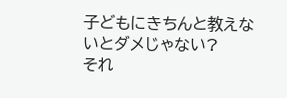子どもにきちんと教えないとダメじゃない?
それ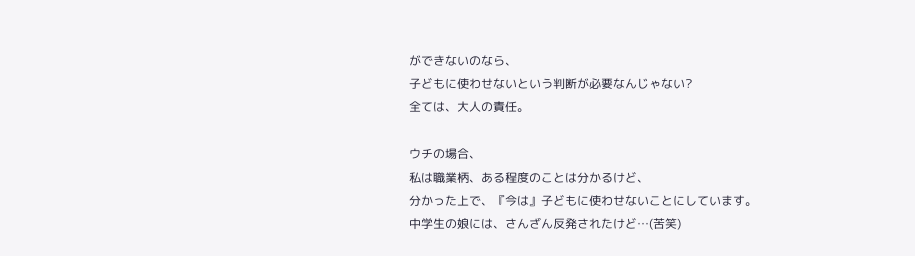ができないのなら、
子どもに使わせないという判断が必要なんじゃない?
全ては、大人の責任。

ウチの場合、
私は職業柄、ある程度のことは分かるけど、
分かった上で、『今は』子どもに使わせないことにしています。
中学生の娘には、さんざん反発されたけど…(苦笑)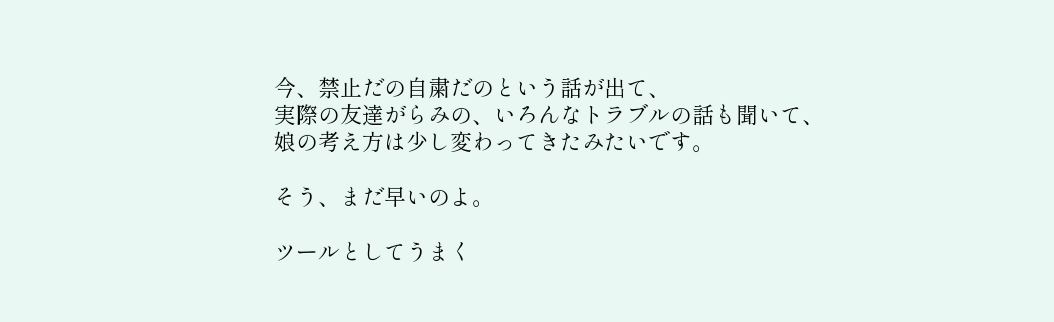今、禁止だの自粛だのという話が出て、
実際の友達がらみの、いろんなトラブルの話も聞いて、
娘の考え方は少し変わってきたみたいです。

そう、まだ早いのよ。

ツールとしてうまく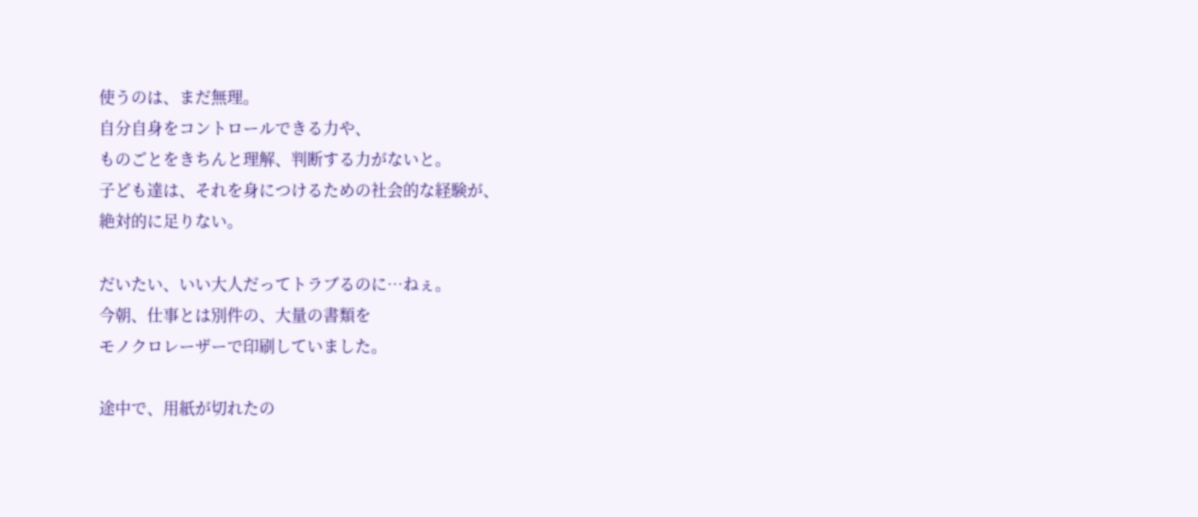使うのは、まだ無理。
自分自身をコントロールできる力や、
ものごとをきちんと理解、判断する力がないと。
子ども達は、それを身につけるための社会的な経験が、
絶対的に足りない。

だいたい、いい大人だってトラブるのに…ねぇ。
今朝、仕事とは別件の、大量の書類を
モノクロレーザーで印刷していました。

途中で、用紙が切れたの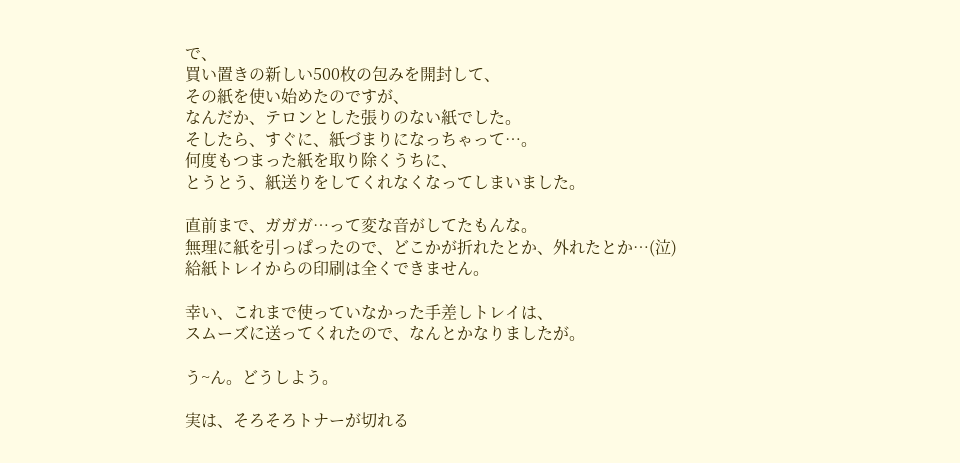で、
買い置きの新しい500枚の包みを開封して、
その紙を使い始めたのですが、
なんだか、テロンとした張りのない紙でした。
そしたら、すぐに、紙づまりになっちゃって…。
何度もつまった紙を取り除くうちに、
とうとう、紙送りをしてくれなくなってしまいました。

直前まで、ガガガ…って変な音がしてたもんな。
無理に紙を引っぱったので、どこかが折れたとか、外れたとか…(泣)
給紙トレイからの印刷は全くできません。

幸い、これまで使っていなかった手差しトレイは、
スムーズに送ってくれたので、なんとかなりましたが。

う~ん。どうしよう。

実は、そろそろトナーが切れる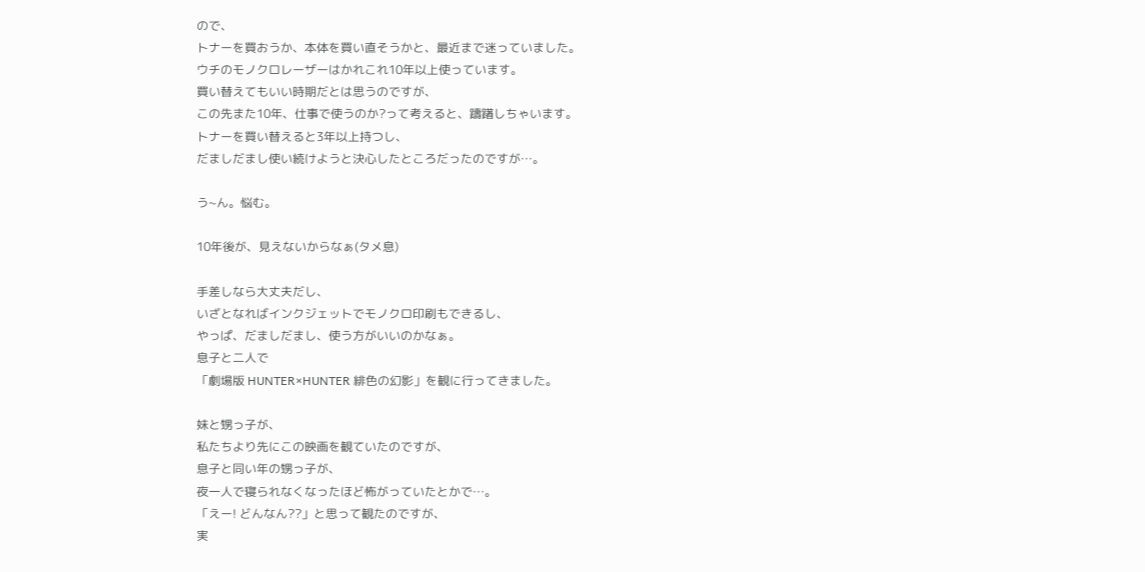ので、
トナーを買おうか、本体を買い直そうかと、最近まで迷っていました。
ウチのモノクロレーザーはかれこれ10年以上使っています。
買い替えてもいい時期だとは思うのですが、
この先また10年、仕事で使うのか?って考えると、躊躇しちゃいます。
トナーを買い替えると3年以上持つし、
だましだまし使い続けようと決心したところだったのですが…。

う~ん。悩む。

10年後が、見えないからなぁ(タメ息)

手差しなら大丈夫だし、
いざとなればインクジェットでモノクロ印刷もできるし、
やっぱ、だましだまし、使う方がいいのかなぁ。
息子と二人で
「劇場版 HUNTER×HUNTER 緋色の幻影」を観に行ってきました。

妹と甥っ子が、
私たちより先にこの映画を観ていたのですが、
息子と同い年の甥っ子が、
夜一人で寝られなくなったほど怖がっていたとかで…。
「えー! どんなん??」と思って観たのですが、
実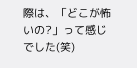際は、「どこが怖いの?」って感じでした(笑)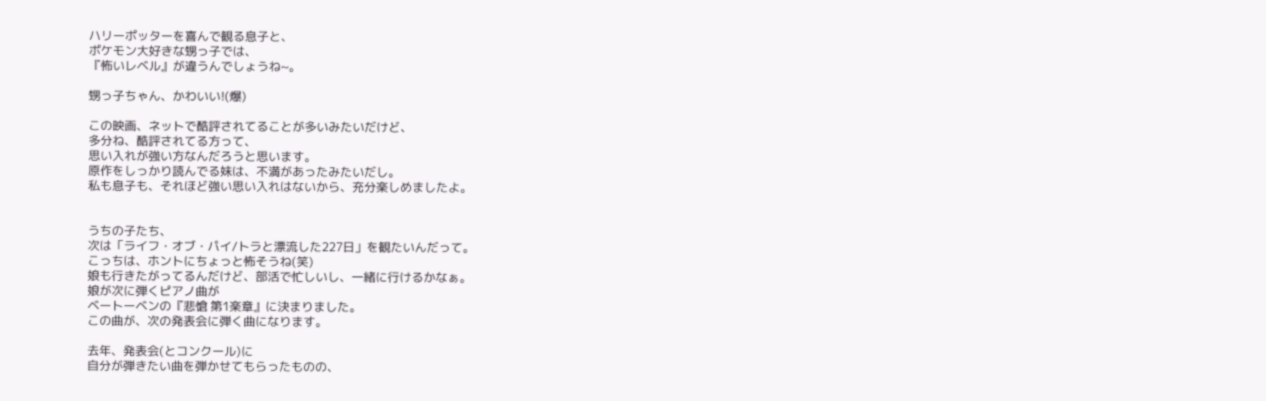ハリーポッターを喜んで観る息子と、
ポケモン大好きな甥っ子では、
『怖いレベル』が違うんでしょうね~。

甥っ子ちゃん、かわいい!(爆)

この映画、ネットで酷評されてることが多いみたいだけど、
多分ね、酷評されてる方って、
思い入れが強い方なんだろうと思います。
原作をしっかり読んでる妹は、不満があったみたいだし。
私も息子も、それほど強い思い入れはないから、充分楽しめましたよ。


うちの子たち、
次は「ライフ・オブ・パイ/トラと漂流した227日」を観たいんだって。
こっちは、ホントにちょっと怖そうね(笑)
娘も行きたがってるんだけど、部活で忙しいし、一緒に行けるかなぁ。
娘が次に弾くピアノ曲が
ベートーベンの『悲愴 第1楽章』に決まりました。
この曲が、次の発表会に弾く曲になります。

去年、発表会(とコンクール)に
自分が弾きたい曲を弾かせてもらったものの、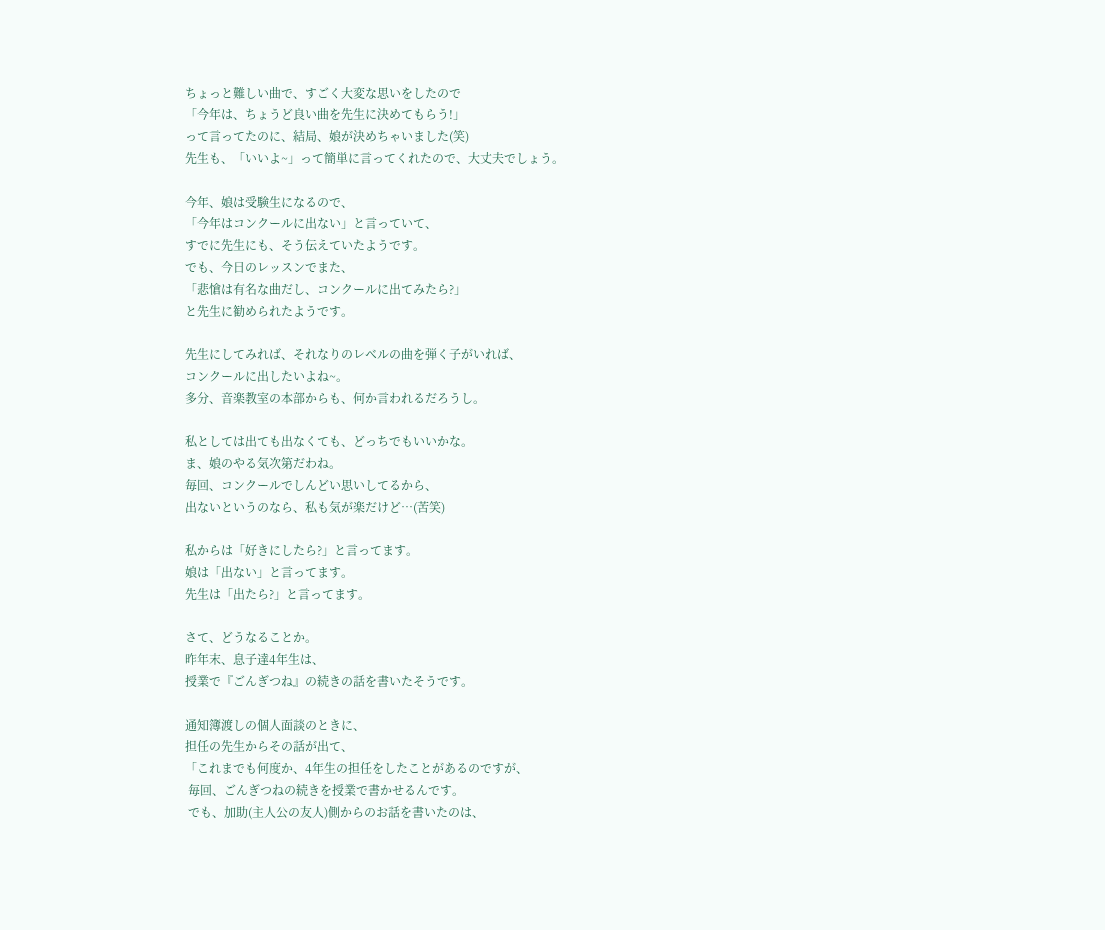ちょっと難しい曲で、すごく大変な思いをしたので
「今年は、ちょうど良い曲を先生に決めてもらう!」
って言ってたのに、結局、娘が決めちゃいました(笑)
先生も、「いいよ~」って簡単に言ってくれたので、大丈夫でしょう。

今年、娘は受験生になるので、
「今年はコンクールに出ない」と言っていて、
すでに先生にも、そう伝えていたようです。
でも、今日のレッスンでまた、
「悲愴は有名な曲だし、コンクールに出てみたら?」
と先生に勧められたようです。

先生にしてみれば、それなりのレベルの曲を弾く子がいれば、
コンクールに出したいよね~。
多分、音楽教室の本部からも、何か言われるだろうし。

私としては出ても出なくても、どっちでもいいかな。
ま、娘のやる気次第だわね。
毎回、コンクールでしんどい思いしてるから、
出ないというのなら、私も気が楽だけど…(苦笑)

私からは「好きにしたら?」と言ってます。
娘は「出ない」と言ってます。
先生は「出たら?」と言ってます。

さて、どうなることか。
昨年末、息子達4年生は、
授業で『ごんぎつね』の続きの話を書いたそうです。

通知簿渡しの個人面談のときに、
担任の先生からその話が出て、
「これまでも何度か、4年生の担任をしたことがあるのですが、
 毎回、ごんぎつねの続きを授業で書かせるんです。
 でも、加助(主人公の友人)側からのお話を書いたのは、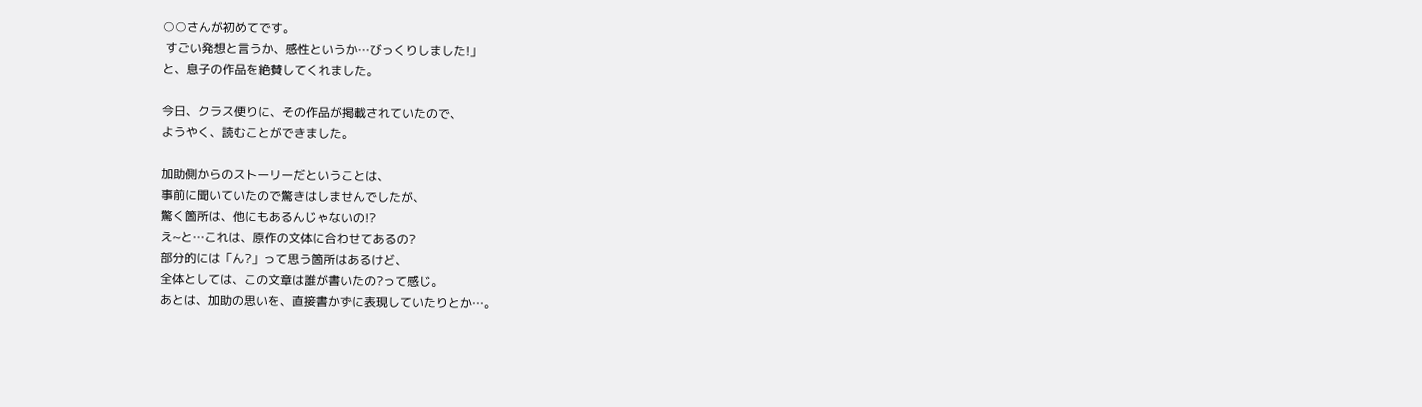○○さんが初めてです。
 すごい発想と言うか、感性というか…びっくりしました!」
と、息子の作品を絶賛してくれました。

今日、クラス便りに、その作品が掲載されていたので、
ようやく、読むことができました。

加助側からのストーリーだということは、
事前に聞いていたので驚きはしませんでしたが、
驚く箇所は、他にもあるんじゃないの!?
え~と…これは、原作の文体に合わせてあるの?
部分的には「ん?」って思う箇所はあるけど、
全体としては、この文章は誰が書いたの?って感じ。
あとは、加助の思いを、直接書かずに表現していたりとか…。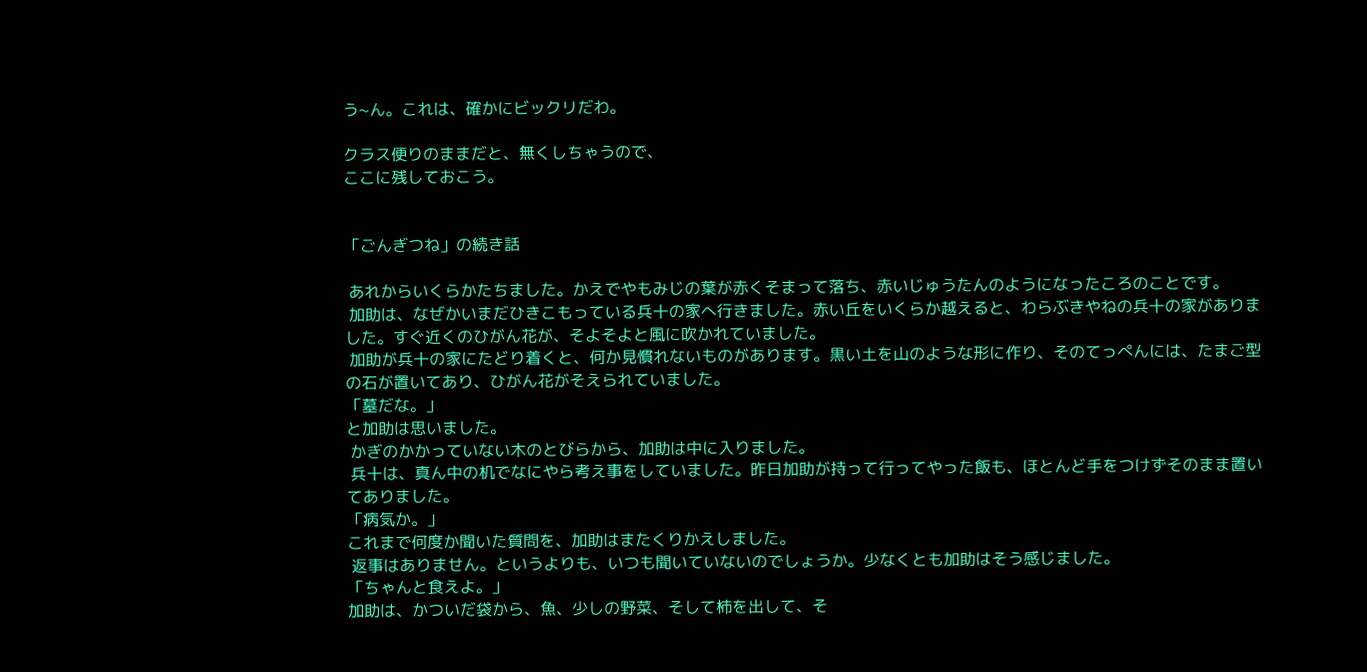う~ん。これは、確かにビックリだわ。

クラス便りのままだと、無くしちゃうので、
ここに残しておこう。


「ごんぎつね」の続き話

 あれからいくらかたちました。かえでやもみじの葉が赤くそまって落ち、赤いじゅうたんのようになったころのことです。
 加助は、なぜかいまだひきこもっている兵十の家へ行きました。赤い丘をいくらか越えると、わらぶきやねの兵十の家がありました。すぐ近くのひがん花が、そよそよと風に吹かれていました。
 加助が兵十の家にたどり着くと、何か見慣れないものがあります。黒い土を山のような形に作り、そのてっぺんには、たまご型の石が置いてあり、ひがん花がそえられていました。
「墓だな。」
と加助は思いました。
 かぎのかかっていない木のとびらから、加助は中に入りました。
 兵十は、真ん中の机でなにやら考え事をしていました。昨日加助が持って行ってやった飯も、ほとんど手をつけずそのまま置いてありました。
「病気か。」
これまで何度か聞いた質問を、加助はまたくりかえしました。
 返事はありません。というよりも、いつも聞いていないのでしょうか。少なくとも加助はそう感じました。
「ちゃんと食えよ。」
加助は、かついだ袋から、魚、少しの野菜、そして柿を出して、そ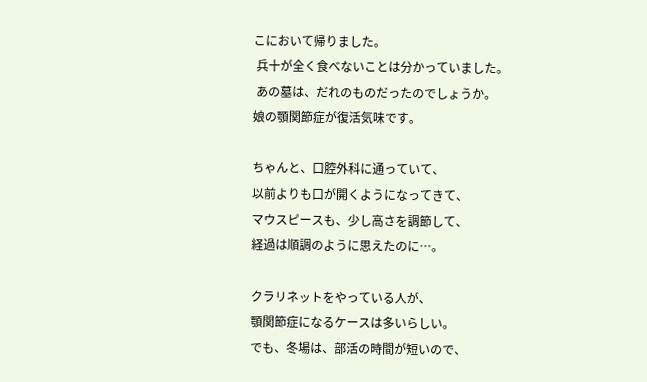こにおいて帰りました。
 兵十が全く食べないことは分かっていました。
 あの墓は、だれのものだったのでしょうか。
娘の顎関節症が復活気味です。

ちゃんと、口腔外科に通っていて、
以前よりも口が開くようになってきて、
マウスピースも、少し高さを調節して、
経過は順調のように思えたのに…。

クラリネットをやっている人が、
顎関節症になるケースは多いらしい。
でも、冬場は、部活の時間が短いので、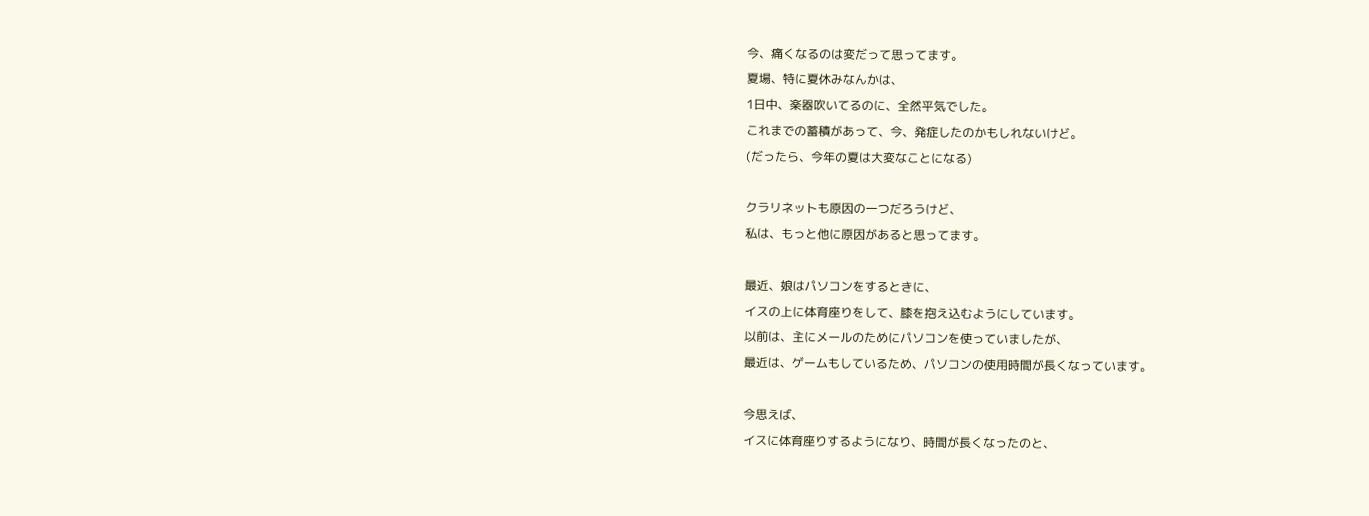今、痛くなるのは変だって思ってます。
夏場、特に夏休みなんかは、
1日中、楽器吹いてるのに、全然平気でした。
これまでの蓄積があって、今、発症したのかもしれないけど。
(だったら、今年の夏は大変なことになる)

クラリネットも原因の一つだろうけど、
私は、もっと他に原因があると思ってます。

最近、娘はパソコンをするときに、
イスの上に体育座りをして、膝を抱え込むようにしています。
以前は、主にメールのためにパソコンを使っていましたが、
最近は、ゲームもしているため、パソコンの使用時間が長くなっています。

今思えば、
イスに体育座りするようになり、時間が長くなったのと、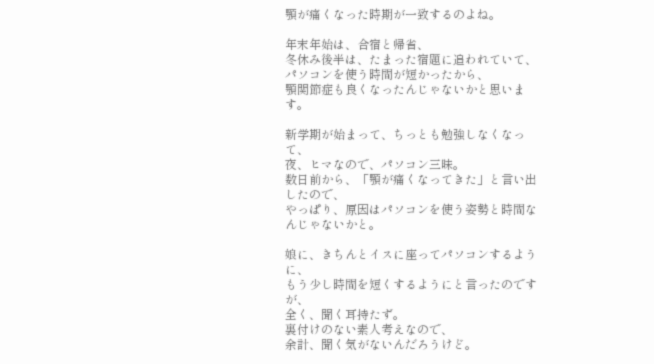顎が痛くなった時期が一致するのよね。

年末年始は、合宿と帰省、
冬休み後半は、たまった宿題に追われていて、
パソコンを使う時間が短かったから、
顎関節症も良くなったんじゃないかと思います。

新学期が始まって、ちっとも勉強しなくなって、
夜、ヒマなので、パソコン三昧。
数日前から、「顎が痛くなってきた」と言い出したので、
やっぱり、原因はパソコンを使う姿勢と時間なんじゃないかと。

娘に、きちんとイスに座ってパソコンするように、
もう少し時間を短くするようにと言ったのですが、
全く、聞く耳持たず。
裏付けのない素人考えなので、
余計、聞く気がないんだろうけど。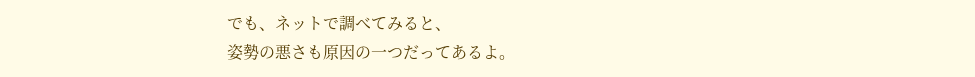でも、ネットで調べてみると、
姿勢の悪さも原因の一つだってあるよ。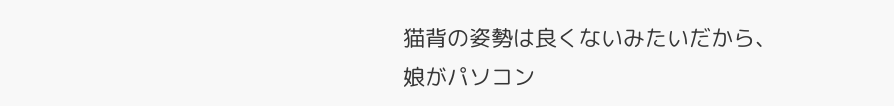猫背の姿勢は良くないみたいだから、
娘がパソコン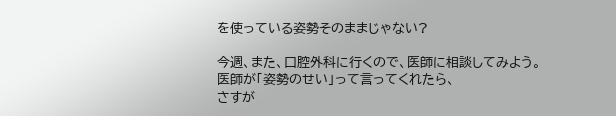を使っている姿勢そのままじゃない?

今週、また、口腔外科に行くので、医師に相談してみよう。
医師が「姿勢のせい」って言ってくれたら、
さすが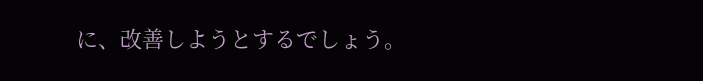に、改善しようとするでしょう。